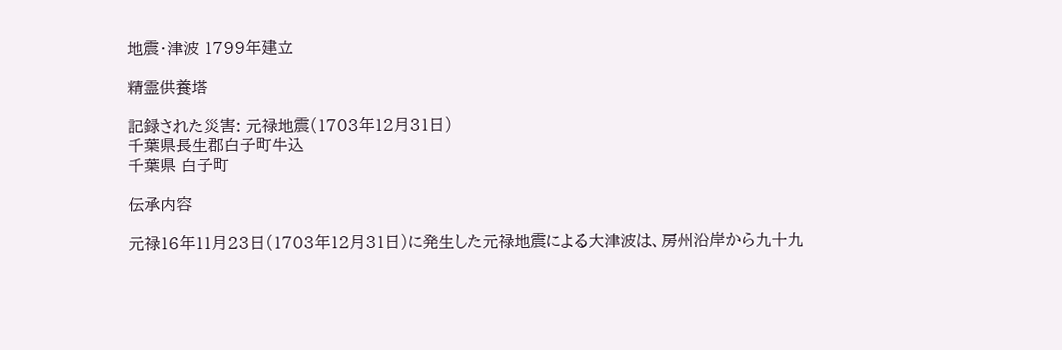地震・津波 1799年建立

精霊供養塔

記録された災害: 元禄地震(1703年12月31日)
千葉県長生郡白子町牛込
千葉県 白子町

伝承内容

元禄16年11月23日(1703年12月31日)に発生した元禄地震による大津波は、房州沿岸から九十九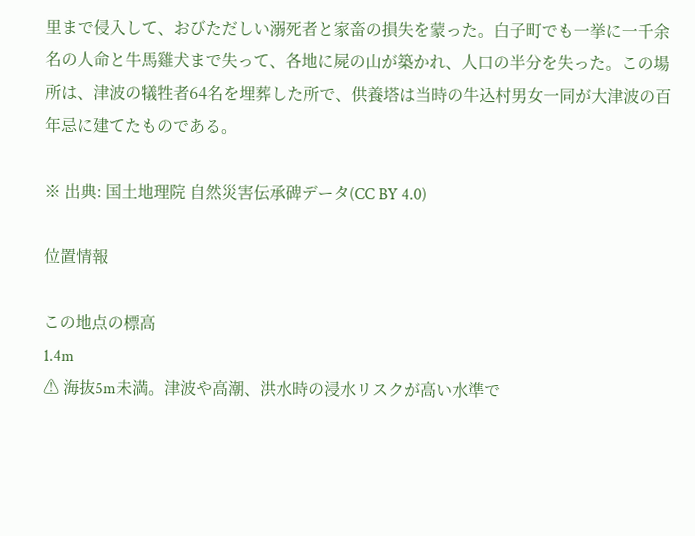里まで侵入して、おびただしい溺死者と家畜の損失を蒙った。白子町でも一挙に一千余名の人命と牛馬雞犬まで失って、各地に屍の山が築かれ、人口の半分を失った。この場所は、津波の犠牲者64名を埋葬した所で、供養塔は当時の牛込村男女一同が大津波の百年忌に建てたものである。

※ 出典: 国土地理院 自然災害伝承碑データ(CC BY 4.0)

位置情報

この地点の標高
1.4m
⚠ 海抜5m未満。津波や高潮、洪水時の浸水リスクが高い水準で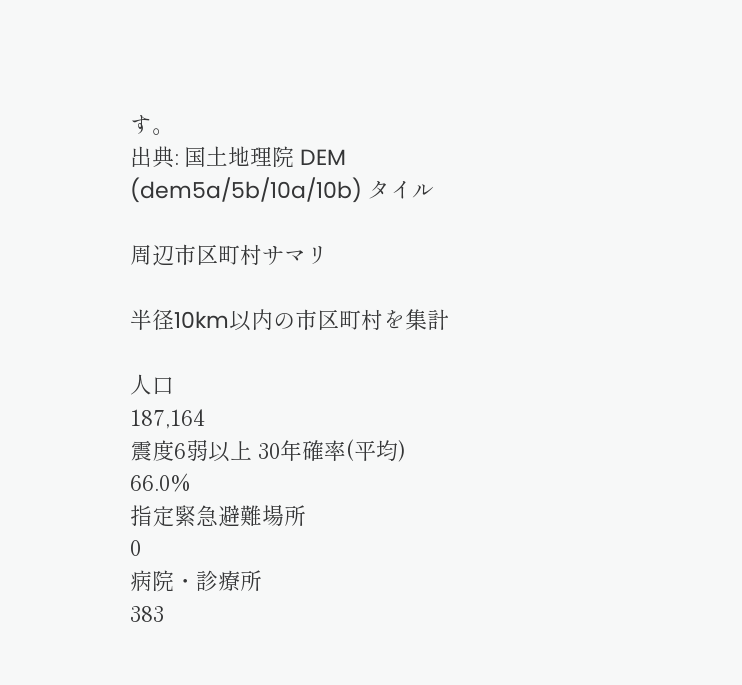す。
出典: 国土地理院 DEM (dem5a/5b/10a/10b) タイル

周辺市区町村サマリ

半径10km以内の市区町村を集計

人口
187,164
震度6弱以上 30年確率(平均)
66.0%
指定緊急避難場所
0
病院・診療所
383